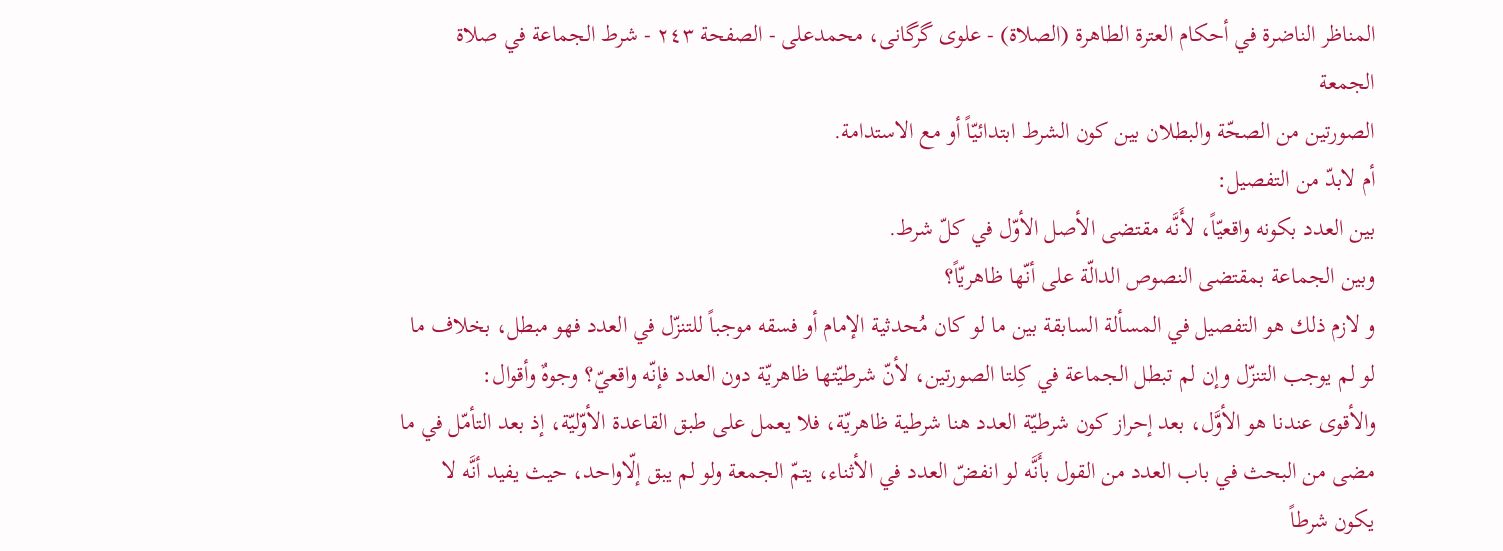المناظر الناضرة في أحکام العترة الطاهرة (الصلاة) - علوی گرگانی، محمدعلی - الصفحة ٢٤٣ - شرط الجماعة في صلاة الجمعة
الصورتين من الصحّة والبطلان بين كون الشرط ابتدائيّاً أو مع الاستدامة.
أم لابدّ من التفصيل:
بين العدد بكونه واقعيّاً، لأَنَّه مقتضى الأصل الأوّل في كلّ شرط.
وبين الجماعة بمقتضى النصوص الدالّة على أنّها ظاهريّاً؟
و لازم ذلك هو التفصيل في المسألة السابقة بين ما لو كان مُحدثية الإمام أو فسقه موجباً للتنزّل في العدد فهو مبطل، بخلاف ما لو لم يوجب التنزّل وإن لم تبطل الجماعة في كِلتا الصورتين، لأنّ شرطيّتها ظاهريّة دون العدد فإنّه واقعيّ؟ وجوهٌ وأقوال:
والأقوى عندنا هو الأوَّل، بعد إحراز كون شرطيّة العدد هنا شرطية ظاهريّة، فلا يعمل على طبق القاعدة الأوّليّة، إذ بعد التأمّل في ما مضى من البحث في باب العدد من القول بأَنَّه لو انفضّ العدد في الأثناء، يتمّ الجمعة ولو لم يبق إلّاواحد، حيث يفيد أنَّه لا يكون شرطاً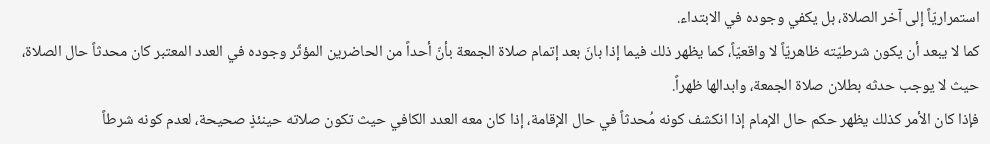استمراريّاً إلى آخر الصلاة، بل يكفي وجوده في الابتداء.
كما لا يبعد أن يكون شرطيّته ظاهريّاً لا واقعيّاً، كما يظهر ذلك فيما إذا بانَ بعد إتمام صلاة الجمعة بأنّ أحداً من الحاضرين المؤثّر وجوده في العدد المعتبر كان محدثاً حال الصلاة، حيث لا يوجب حدثه بطلان صلاة الجمعة، وابدالها ظهراً.
فإذا كان الأمر كذلك يظهر حكم حال الإمام إذا انكشف كونه مُحدثاً في حال الإقامة، إذا كان معه العدد الكافي حيث تكون صلاته حينئذٍ صحيحة، لعدم كونه شرطاً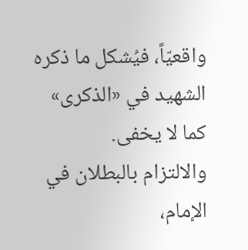واقعيّاً، فيُشكل ما ذكره الشهيد في «الذكرى» كما لا يخفى.
والالتزام بالبطلان في الإمام،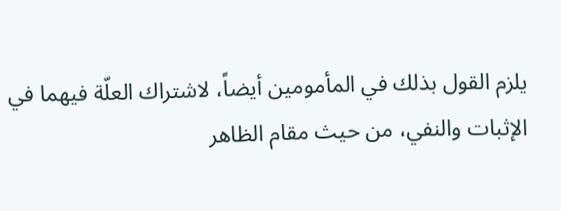يلزم القول بذلك في المأمومين أيضاً، لاشتراك العلّة فيهما في الإثبات والنفي، من حيث مقام الظاهر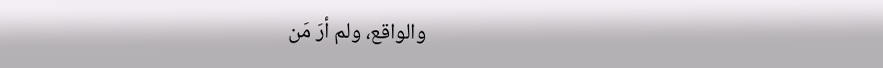والواقع، ولم أرَ مَن